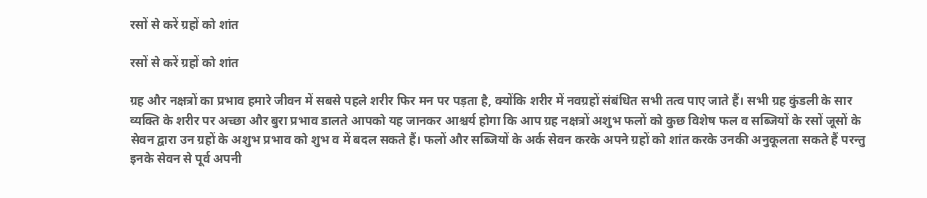रसों से करें ग्रहों को शांत

रसों से करें ग्रहों को शांत

ग्रह और नक्षत्रों का प्रभाव हमारे जीवन में सबसे पहले शरीर फिर मन पर पड़ता है, क्योंकि शरीर में नवग्रहों संबंधित सभी तत्व पाए जाते हैं। सभी ग्रह कुंडली के सार व्यक्ति के शरीर पर अच्छा और बुरा प्रभाव डालते आपको यह जानकर आश्चर्य होगा कि आप ग्रह नक्षत्रों अशुभ फलों को कुछ विशेष फल व सब्जियों के रसों जूसों के सेवन द्वारा उन ग्रहों के अशुभ प्रभाव को शुभ व में बदल सकते हैं। फलों और सब्जियों के अर्क सेवन करके अपने ग्रहों को शांत करके उनकी अनुकूलता सकते हैं परन्तु इनके सेवन से पूर्व अपनी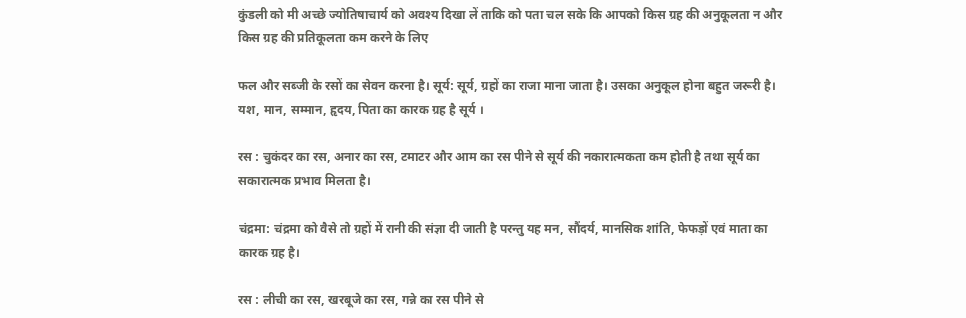कुंडली को मी अच्छे ज्योतिषाचार्य को अवश्य दिखा लें ताकि को पता चल सके कि आपको किस ग्रह की अनुकूलता न और किस ग्रह की प्रतिकूलता कम करने के लिए

फल और सब्जी के रसों का सेवन करना है। सूर्य: सूर्य, ग्रहों का राजा माना जाता है। उसका अनुकूल होना बहुत जरूरी है। यश, मान, सम्मान, हृदय, पिता का कारक ग्रह है सूर्य ।

रस : चुकंदर का रस, अनार का रस, टमाटर और आम का रस पीने से सूर्य की नकारात्मकता कम होती है तथा सूर्य का सकारात्मक प्रभाव मिलता है।

चंद्रमा: चंद्रमा को वैसे तो ग्रहों में रानी की संज्ञा दी जाती है परन्तु यह मन, सौंदर्य, मानसिक शांति, फेफड़ों एवं माता का कारक ग्रह है।

रस : लीची का रस, खरबूजे का रस, गन्ने का रस पीने से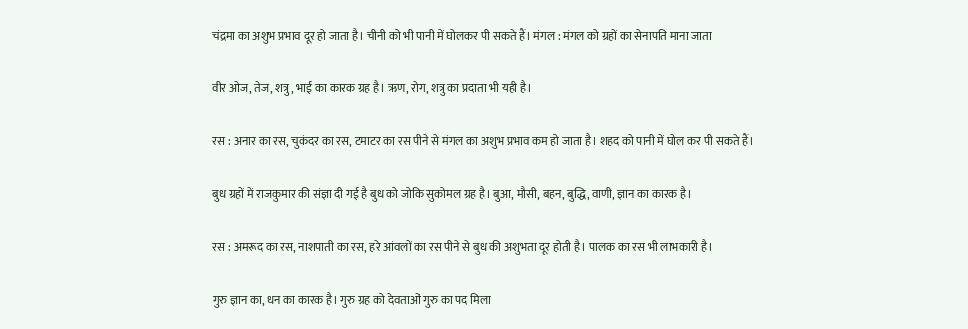चंद्रमा का अशुभ प्रभाव दूर हो जाता है। चीनी को भी पानी में घोलकर पी सकते हैं। मंगल : मंगल को ग्रहों का सेनापति माना जाता

वीर ओज, तेज, शत्रु, भाई का कारक ग्रह है। ऋण, रोग, शत्रु का प्रदाता भी यही है।

रस : अनार का रस, चुकंदर का रस, टमाटर का रस पीने से मंगल का अशुभ प्रभाव कम हो जाता है। शहद को पानी में घोल कर पी सकते हैं।

बुध ग्रहों में राजकुमार की संज्ञा दी गई है बुध को जोकि सुकोमल ग्रह है। बुआ, मौसी, बहन, बुद्धि, वाणी, ज्ञान का कारक है।

रस : अमरूद का रस, नाशपाती का रस, हरे आंवलों का रस पीने से बुध की अशुभता दूर होती है। पालक का रस भी लाभकारी है।

गुरु ज्ञान का, धन का कारक है। गुरु ग्रह को देवताओं गुरु का पद मिला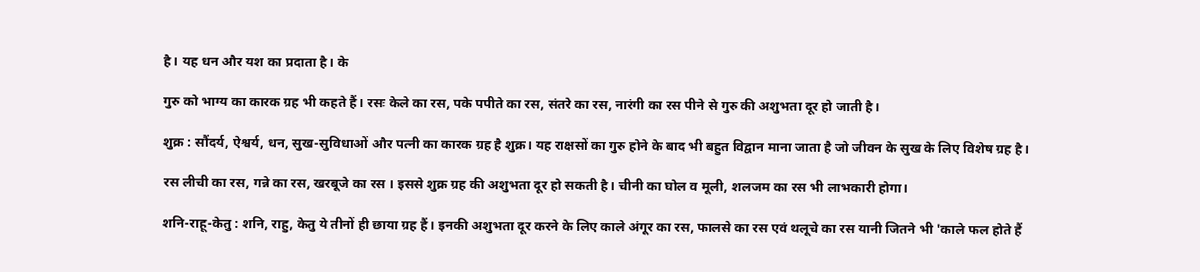है। यह धन और यश का प्रदाता है। के

गुरु को भाग्य का कारक ग्रह भी कहते हैं। रसः केले का रस, पके पपीते का रस, संतरे का रस, नारंगी का रस पीने से गुरु की अशुभता दूर हो जाती है।

शुक्र : सौंदर्य, ऐश्वर्य, धन, सुख-सुविधाओं और पत्नी का कारक ग्रह है शुक्र। यह राक्षसों का गुरु होने के बाद भी बहुत विद्वान माना जाता है जो जीवन के सुख के लिए विशेष ग्रह है।

रस लीची का रस, गन्ने का रस, खरबूजे का रस । इससे शुक्र ग्रह की अशुभता दूर हो सकती है। चीनी का घोल व मूली, शलजम का रस भी लाभकारी होगा।

शनि-राहू-केतु : शनि, राहु, केतु ये तीनों ही छाया ग्रह हैं। इनकी अशुभता दूर करने के लिए काले अंगूर का रस, फालसे का रस एवं थलूचे का रस यानी जितने भी 'काले फल होते हैं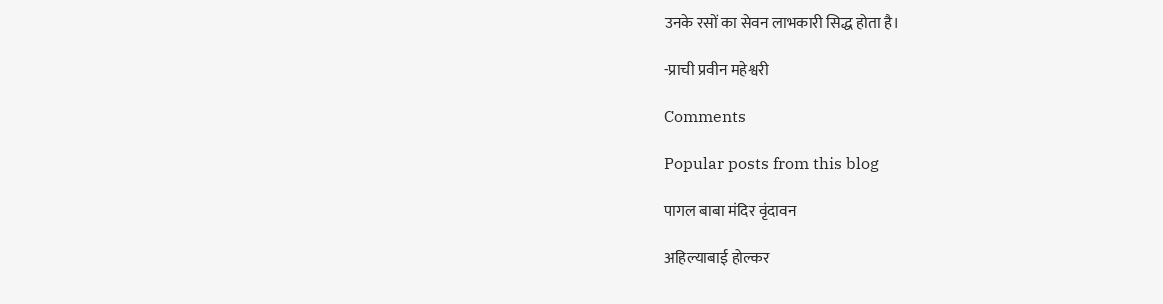उनके रसों का सेवन लाभकारी सिद्ध होता है।

-प्राची प्रवीन महेश्वरी

Comments

Popular posts from this blog

पागल बाबा मंदिर वृंदावन

अहिल्याबाई होल्कर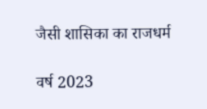जैसी शासिका का राजधर्म

वर्ष 2023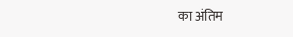का अंतिम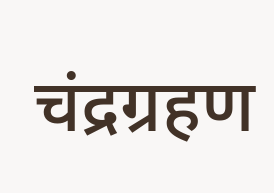चंद्रग्रहण